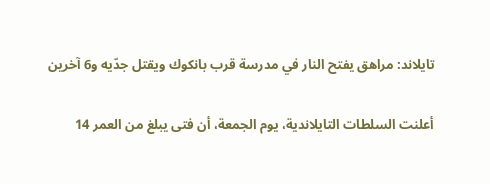تايلاند: مراهق يفتح النار في مدرسة قرب بانكوك ويقتل جدّيه و6 آخرين

أعلنت السلطات التايلاندية، يوم الجمعة، أن فتى يبلغ من العمر 14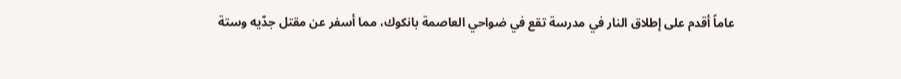عاماً أقدم على إطلاق النار في مدرسة تقع في ضواحي العاصمة بانكوك، مما أسفر عن مقتل جدّيه وستة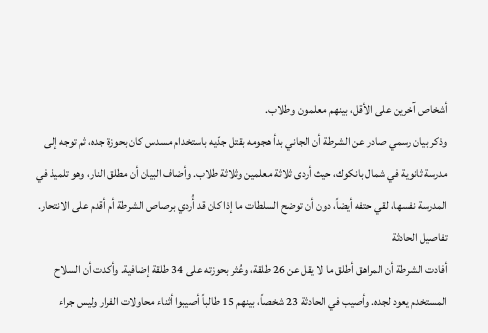أشخاص آخرين على الأقل، بينهم معلمون وطلاب.
وذكر بيان رسمي صادر عن الشرطة أن الجاني بدأ هجومه بقتل جدّيه باستخدام مسدس كان بحوزة جده، ثم توجه إلى مدرسة ثانوية في شمال بانكوك، حيث أردى ثلاثة معلمين وثلاثة طلاب. وأضاف البيان أن مطلق النار، وهو تلميذ في المدرسة نفسها، لقي حتفه أيضاً، دون أن توضح السلطات ما إذا كان قد أُردي برصاص الشرطة أم أقدم على الانتحار.
تفاصيل الحادثة
أفادت الشرطة أن المراهق أطلق ما لا يقل عن 26 طلقة، وعُثر بحوزته على 34 طلقة إضافية. وأكدت أن السلاح المستخدم يعود لجده. وأصيب في الحادثة 23 شخصاً، بينهم 15 طالباً أصيبوا أثناء محاولات الفرار وليس جراء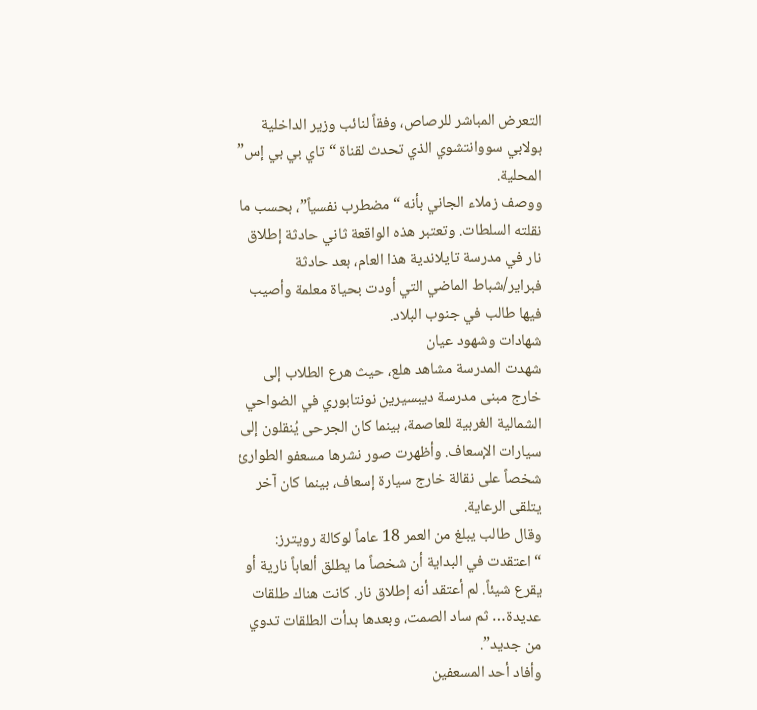التعرض المباشر للرصاص، وفقاً لنائب وزير الداخلية بولابي سووانتشوي الذي تحدث لقناة “تاي بي بي إس” المحلية.
ووصف زملاء الجاني بأنه “مضطرب نفسياً”، بحسب ما نقلته السلطات. وتعتبر هذه الواقعة ثاني حادثة إطلاق نار في مدرسة تايلاندية هذا العام، بعد حادثة فبراير/شباط الماضي التي أودت بحياة معلمة وأصيب فيها طالب في جنوب البلاد.
شهادات وشهود عيان
شهدت المدرسة مشاهد هلع، حيث هرع الطلاب إلى خارج مبنى مدرسة ديبسيرين نونتابوري في الضواحي الشمالية الغربية للعاصمة، بينما كان الجرحى يُنقلون إلى سيارات الإسعاف. وأظهرت صور نشرها مسعفو الطوارئ شخصاً على نقالة خارج سيارة إسعاف، بينما كان آخر يتلقى الرعاية.
وقال طالب يبلغ من العمر 18 عاماً لوكالة رويترز: “اعتقدت في البداية أن شخصاً ما يطلق ألعاباً نارية أو يقرع شيئاً. لم أعتقد أنه إطلاق نار. كانت هناك طلقات عديدة… ثم ساد الصمت، وبعدها بدأت الطلقات تدوي من جديد”.
وأفاد أحد المسعفين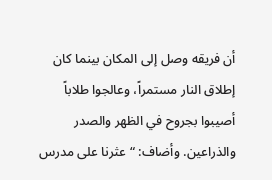أن فريقه وصل إلى المكان بينما كان إطلاق النار مستمراً، وعالجوا طلاباً أصيبوا بجروح في الظهر والصدر والذراعين. وأضاف: “عثرنا على مدرس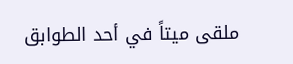ملقى ميتاً في أحد الطوابق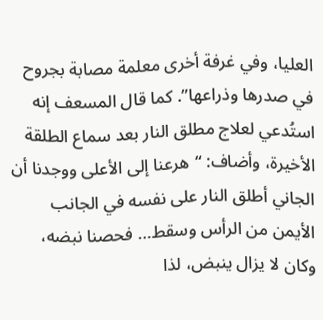العليا، وفي غرفة أخرى معلمة مصابة بجروح في صدرها وذراعها”. كما قال المسعف إنه استُدعي لعلاج مطلق النار بعد سماع الطلقة الأخيرة، وأضاف: “هرعنا إلى الأعلى ووجدنا أن الجاني أطلق النار على نفسه في الجانب الأيمن من الرأس وسقط… فحصنا نبضه، وكان لا يزال ينبض، لذا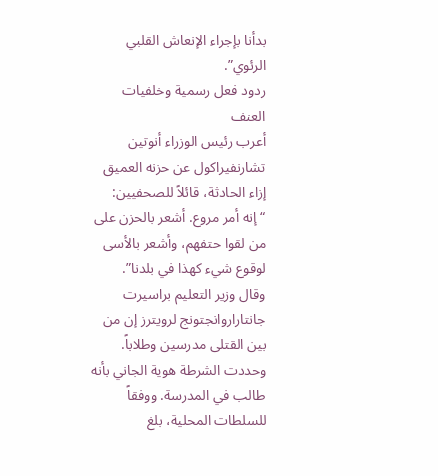بدأنا بإجراء الإنعاش القلبي الرئوي”.
ردود فعل رسمية وخلفيات العنف
أعرب رئيس الوزراء أنوتين تشارنفيراكول عن حزنه العميق إزاء الحادثة، قائلاً للصحفيين: “إنه أمر مروع. أشعر بالحزن على من لقوا حتفهم، وأشعر بالأسى لوقوع شيء كهذا في بلدنا”.
وقال وزير التعليم براسيرت جانتاراروانجتونج لرويترز إن من بين القتلى مدرسين وطلاباً. وحددت الشرطة هوية الجاني بأنه طالب في المدرسة. ووفقاً للسلطات المحلية، بلغ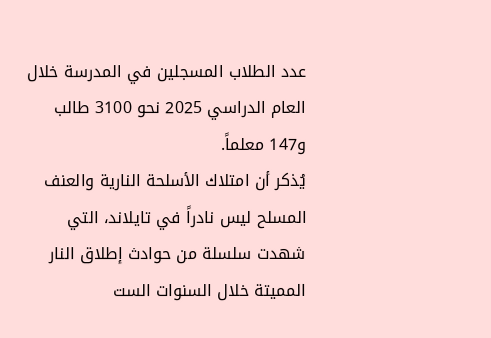عدد الطلاب المسجلين في المدرسة خلال العام الدراسي 2025 نحو 3100 طالب و147 معلماً.
يُذكر أن امتلاك الأسلحة النارية والعنف المسلح ليس نادراً في تايلاند، التي شهدت سلسلة من حوادث إطلاق النار المميتة خلال السنوات الست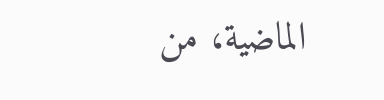الماضية، من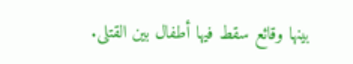بينها وقائع سقط فيها أطفال بين القتلى.